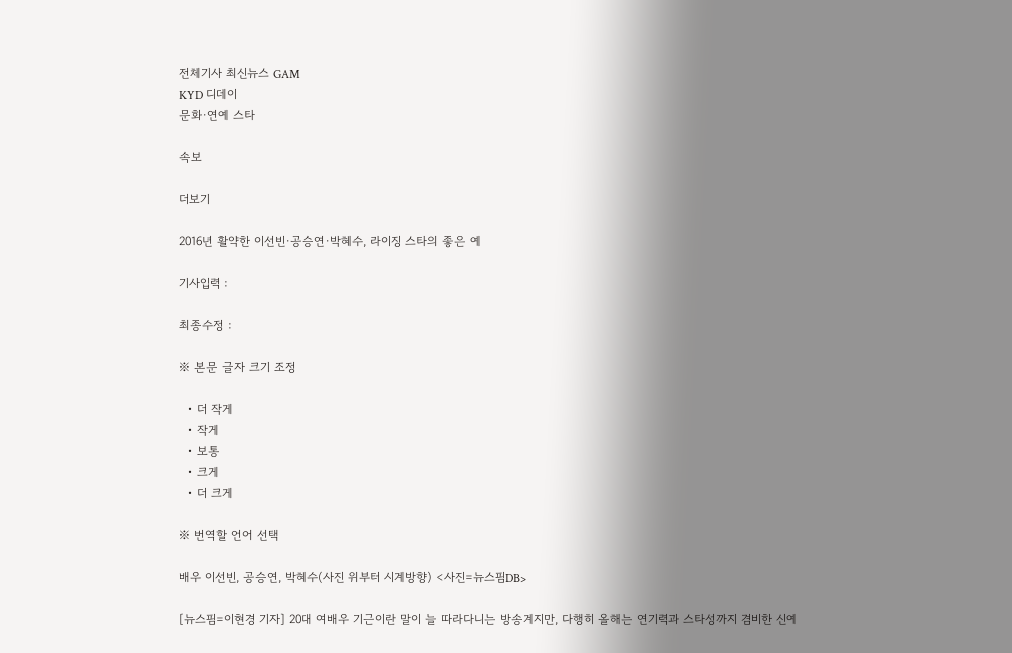전체기사 최신뉴스 GAM
KYD 디데이
문화·연예 스타

속보

더보기

2016년 활약한 이선빈·공승연·박혜수, 라이징 스타의 좋은 예

기사입력 :

최종수정 :

※ 본문 글자 크기 조정

  • 더 작게
  • 작게
  • 보통
  • 크게
  • 더 크게

※ 번역할 언어 선택

배우 이선빈, 공승연, 박혜수(사진 위부터 시계방향) <사진=뉴스핌DB>

[뉴스핌=이현경 기자] 20대 여배우 기근이란 말이 늘 따라다니는 방송계지만, 다행히 올해는 연기력과 스타성까지 겸비한 신예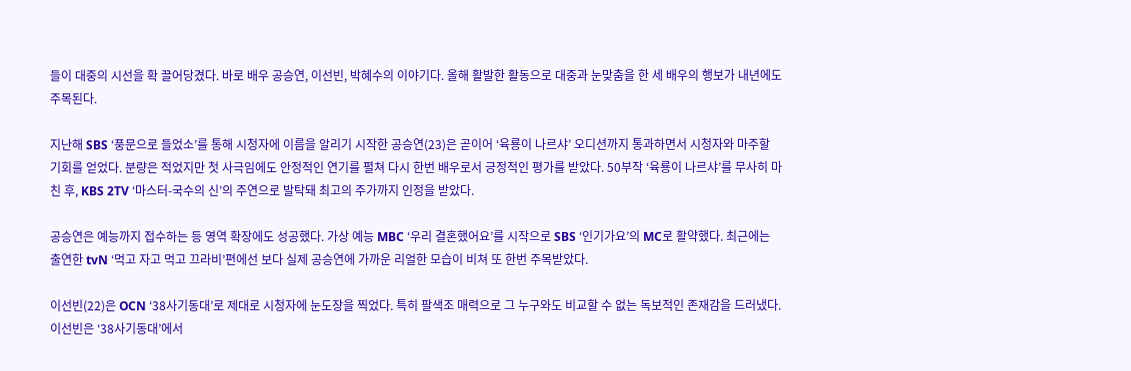들이 대중의 시선을 확 끌어당겼다. 바로 배우 공승연, 이선빈, 박혜수의 이야기다. 올해 활발한 활동으로 대중과 눈맞춤을 한 세 배우의 행보가 내년에도 주목된다.

지난해 SBS ‘풍문으로 들었소’를 통해 시청자에 이름을 알리기 시작한 공승연(23)은 곧이어 ‘육룡이 나르샤’ 오디션까지 통과하면서 시청자와 마주할 기회를 얻었다. 분량은 적었지만 첫 사극임에도 안정적인 연기를 펼쳐 다시 한번 배우로서 긍정적인 평가를 받았다. 50부작 ‘육룡이 나르샤’를 무사히 마친 후, KBS 2TV ‘마스터-국수의 신’의 주연으로 발탁돼 최고의 주가까지 인정을 받았다.

공승연은 예능까지 접수하는 등 영역 확장에도 성공했다. 가상 예능 MBC ‘우리 결혼했어요’를 시작으로 SBS ‘인기가요’의 MC로 활약했다. 최근에는 출연한 tvN ‘먹고 자고 먹고 끄라비’편에선 보다 실제 공승연에 가까운 리얼한 모습이 비쳐 또 한번 주목받았다.

이선빈(22)은 OCN ‘38사기동대’로 제대로 시청자에 눈도장을 찍었다. 특히 팔색조 매력으로 그 누구와도 비교할 수 없는 독보적인 존재감을 드러냈다. 이선빈은 ‘38사기동대’에서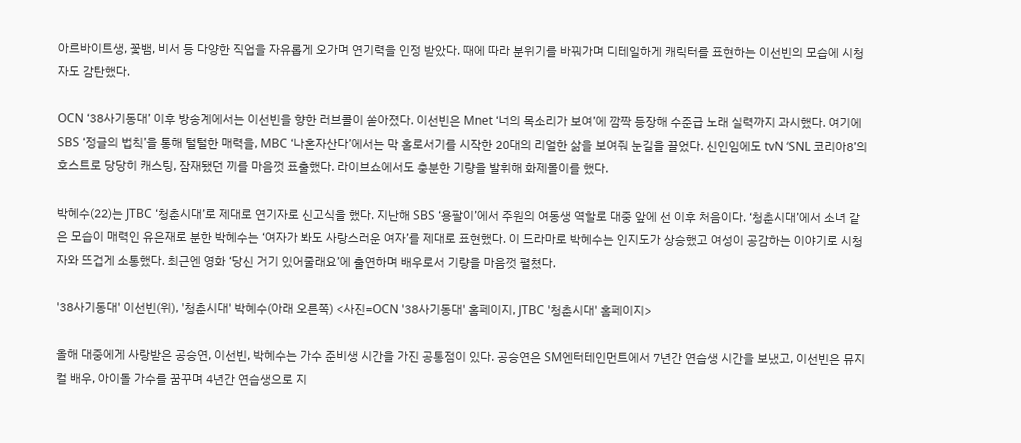아르바이트생, 꽃뱀, 비서 등 다양한 직업을 자유롭게 오가며 연기력을 인정 받았다. 때에 따라 분위기를 바꿔가며 디테일하게 캐릭터를 표현하는 이선빈의 모습에 시청자도 감탄했다.

OCN ‘38사기동대’ 이후 방송계에서는 이선빈을 향한 러브콜이 쏟아졌다. 이선빈은 Mnet ‘너의 목소리가 보여’에 깜짝 등장해 수준급 노래 실력까지 과시했다. 여기에 SBS ‘정글의 법칙’을 통해 털털한 매력을, MBC ‘나혼자산다’에서는 막 홀로서기를 시작한 20대의 리얼한 삶을 보여줘 눈길을 끌었다. 신인임에도 tvN ‘SNL 코리아8’의 호스트로 당당히 캐스팅, 잠재됐던 끼를 마음껏 표출했다. 라이브쇼에서도 충분한 기량을 발휘해 화제몰이를 했다.

박혜수(22)는 JTBC ‘청춘시대’로 제대로 연기자로 신고식을 했다. 지난해 SBS ‘용팔이’에서 주원의 여동생 역할로 대중 앞에 선 이후 처음이다. ‘청춘시대’에서 소녀 같은 모습이 매력인 유은재로 분한 박혜수는 ‘여자가 봐도 사랑스러운 여자’를 제대로 표현했다. 이 드라마로 박혜수는 인지도가 상승했고 여성이 공감하는 이야기로 시청자와 뜨겁게 소통했다. 최근엔 영화 ‘당신 거기 있어줄래요’에 출연하며 배우로서 기량을 마음껏 펼쳤다.

'38사기동대' 이선빈(위), '청춘시대' 박혜수(아래 오른쪽) <사진=OCN '38사기동대' 홈페이지, JTBC '청춘시대' 홈페이지>

올해 대중에게 사랑받은 공승연, 이선빈, 박혜수는 가수 준비생 시간을 가진 공통점이 있다. 공승연은 SM엔터테인먼트에서 7년간 연습생 시간을 보냈고, 이선빈은 뮤지컬 배우, 아이돌 가수를 꿈꾸며 4년간 연습생으로 지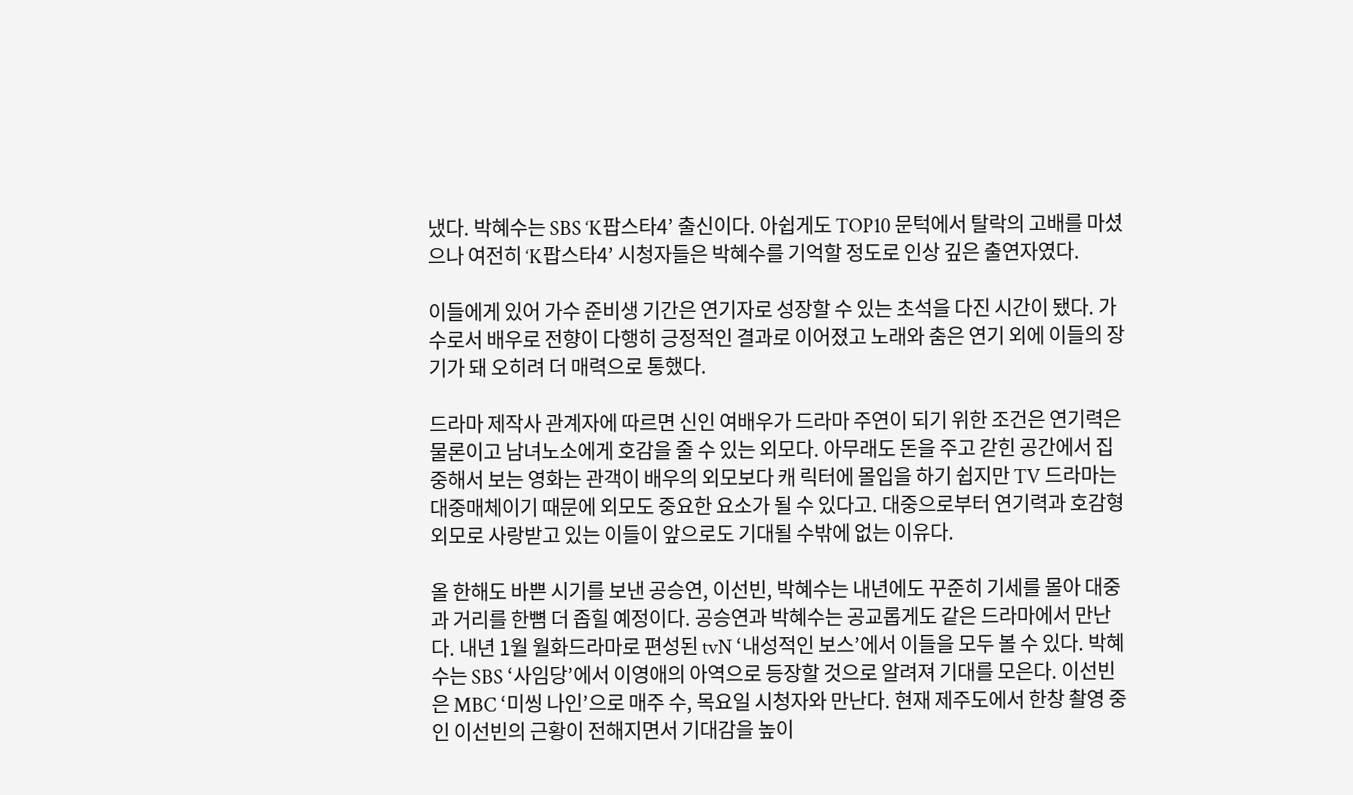냈다. 박혜수는 SBS ‘K팝스타4’ 출신이다. 아쉽게도 TOP10 문턱에서 탈락의 고배를 마셨으나 여전히 ‘K팝스타4’ 시청자들은 박혜수를 기억할 정도로 인상 깊은 출연자였다.

이들에게 있어 가수 준비생 기간은 연기자로 성장할 수 있는 초석을 다진 시간이 됐다. 가수로서 배우로 전향이 다행히 긍정적인 결과로 이어졌고 노래와 춤은 연기 외에 이들의 장기가 돼 오히려 더 매력으로 통했다.

드라마 제작사 관계자에 따르면 신인 여배우가 드라마 주연이 되기 위한 조건은 연기력은 물론이고 남녀노소에게 호감을 줄 수 있는 외모다. 아무래도 돈을 주고 갇힌 공간에서 집중해서 보는 영화는 관객이 배우의 외모보다 캐 릭터에 몰입을 하기 쉽지만 TV 드라마는 대중매체이기 때문에 외모도 중요한 요소가 될 수 있다고. 대중으로부터 연기력과 호감형 외모로 사랑받고 있는 이들이 앞으로도 기대될 수밖에 없는 이유다.

올 한해도 바쁜 시기를 보낸 공승연, 이선빈, 박혜수는 내년에도 꾸준히 기세를 몰아 대중과 거리를 한뼘 더 좁힐 예정이다. 공승연과 박혜수는 공교롭게도 같은 드라마에서 만난다. 내년 1월 월화드라마로 편성된 tvN ‘내성적인 보스’에서 이들을 모두 볼 수 있다. 박혜수는 SBS ‘사임당’에서 이영애의 아역으로 등장할 것으로 알려져 기대를 모은다. 이선빈은 MBC ‘미씽 나인’으로 매주 수, 목요일 시청자와 만난다. 현재 제주도에서 한창 촬영 중인 이선빈의 근황이 전해지면서 기대감을 높이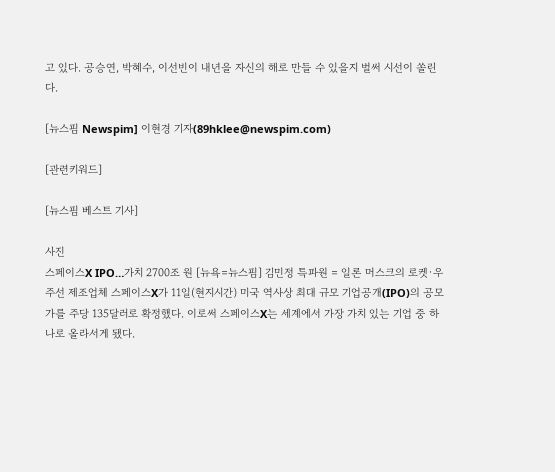고 있다. 공승연, 박혜수, 이선빈이 내년을 자신의 해로 만들 수 있을지 벌써 시선이 쏠린다.

[뉴스핌 Newspim] 이현경 기자(89hklee@newspim.com)

[관련키워드]

[뉴스핌 베스트 기사]

사진
스페이스X IPO…가치 2700조 원 [뉴욕=뉴스핌] 김민정 특파원 = 일론 머스크의 로켓·우주선 제조업체 스페이스X가 11일(현지시간) 미국 역사상 최대 규모 기업공개(IPO)의 공모가를 주당 135달러로 확정했다. 이로써 스페이스X는 세계에서 가장 가치 있는 기업 중 하나로 올라서게 됐다.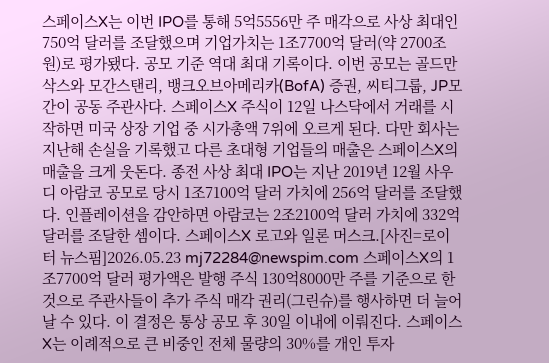스페이스X는 이번 IPO를 통해 5억5556만 주 매각으로 사상 최대인 750억 달러를 조달했으며 기업가치는 1조7700억 달러(약 2700조 원)로 평가됐다. 공모 기준 역대 최대 기록이다. 이번 공모는 골드만삭스와 모간스탠리, 뱅크오브아메리카(BofA) 증권, 씨티그룹, JP모간이 공동 주관사다. 스페이스X 주식이 12일 나스닥에서 거래를 시작하면 미국 상장 기업 중 시가총액 7위에 오르게 된다. 다만 회사는 지난해 손실을 기록했고 다른 초대형 기업들의 매출은 스페이스X의 매출을 크게 웃돈다. 종전 사상 최대 IPO는 지난 2019년 12월 사우디 아람코 공모로 당시 1조7100억 달러 가치에 256억 달러를 조달했다. 인플레이션을 감안하면 아람코는 2조2100억 달러 가치에 332억 달러를 조달한 셈이다. 스페이스X 로고와 일론 머스크.[사진=로이터 뉴스핌]2026.05.23 mj72284@newspim.com 스페이스X의 1조7700억 달러 평가액은 발행 주식 130억8000만 주를 기준으로 한 것으로 주관사들이 추가 주식 매각 권리(그린슈)를 행사하면 더 늘어날 수 있다. 이 결정은 통상 공모 후 30일 이내에 이뤄진다. 스페이스X는 이례적으로 큰 비중인 전체 물량의 30%를 개인 투자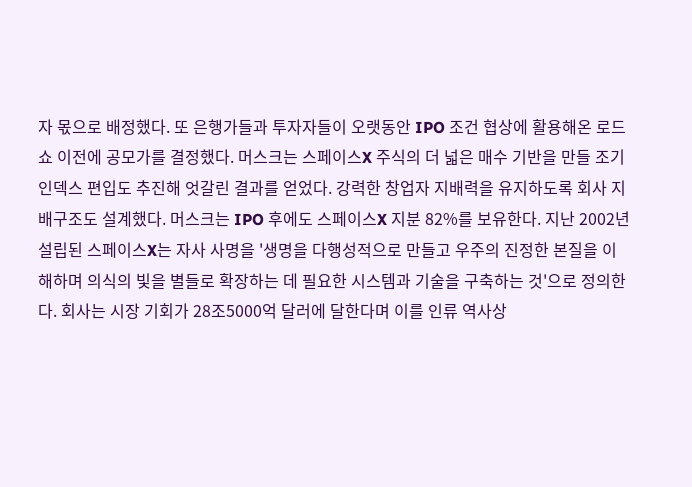자 몫으로 배정했다. 또 은행가들과 투자자들이 오랫동안 IPO 조건 협상에 활용해온 로드쇼 이전에 공모가를 결정했다. 머스크는 스페이스X 주식의 더 넓은 매수 기반을 만들 조기 인덱스 편입도 추진해 엇갈린 결과를 얻었다. 강력한 창업자 지배력을 유지하도록 회사 지배구조도 설계했다. 머스크는 IPO 후에도 스페이스X 지분 82%를 보유한다. 지난 2002년 설립된 스페이스X는 자사 사명을 '생명을 다행성적으로 만들고 우주의 진정한 본질을 이해하며 의식의 빛을 별들로 확장하는 데 필요한 시스템과 기술을 구축하는 것'으로 정의한다. 회사는 시장 기회가 28조5000억 달러에 달한다며 이를 인류 역사상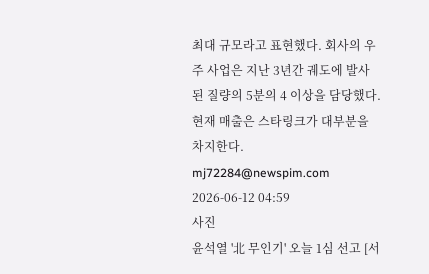최대 규모라고 표현했다. 회사의 우주 사업은 지난 3년간 궤도에 발사된 질량의 5분의 4 이상을 담당했다. 현재 매출은 스타링크가 대부분을 차지한다. mj72284@newspim.com 2026-06-12 04:59
사진
윤석열 '北 무인기' 오늘 1심 선고 [서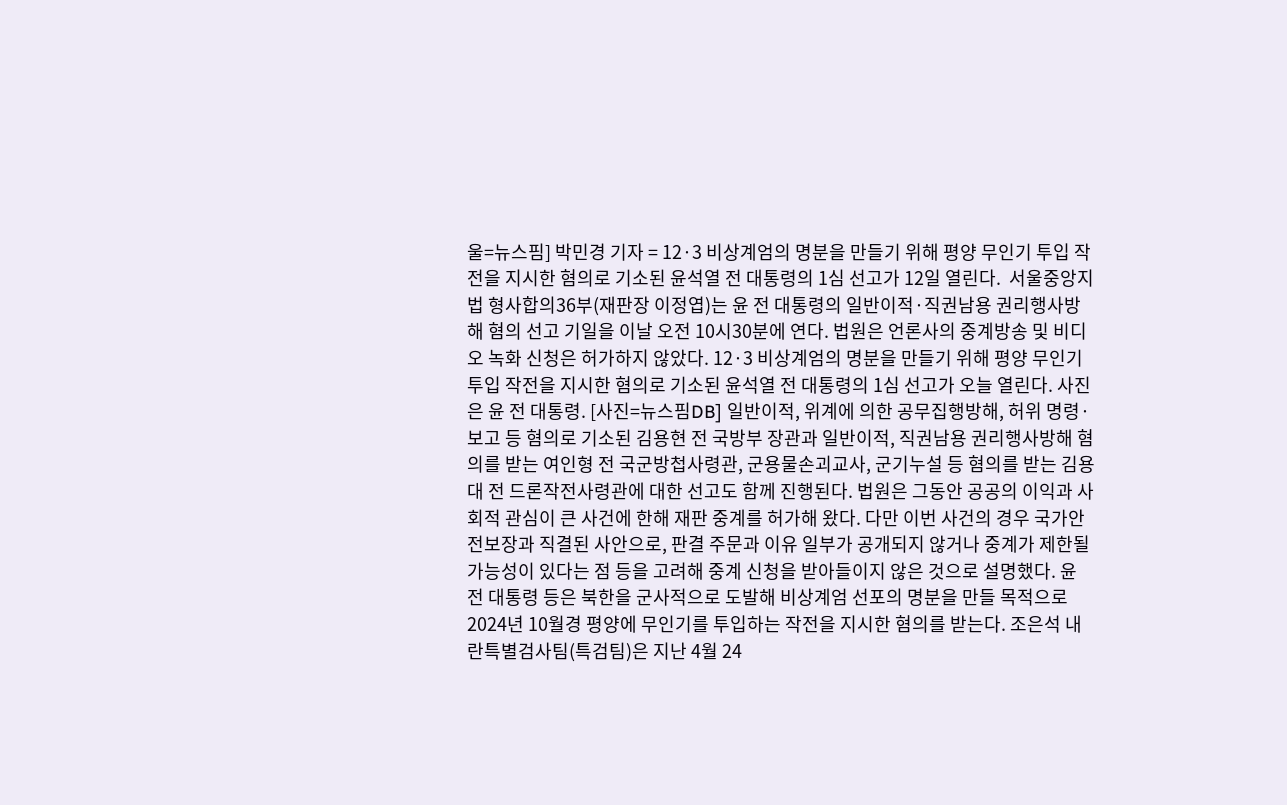울=뉴스핌] 박민경 기자 = 12·3 비상계엄의 명분을 만들기 위해 평양 무인기 투입 작전을 지시한 혐의로 기소된 윤석열 전 대통령의 1심 선고가 12일 열린다.  서울중앙지법 형사합의36부(재판장 이정엽)는 윤 전 대통령의 일반이적·직권남용 권리행사방해 혐의 선고 기일을 이날 오전 10시30분에 연다. 법원은 언론사의 중계방송 및 비디오 녹화 신청은 허가하지 않았다. 12·3 비상계엄의 명분을 만들기 위해 평양 무인기 투입 작전을 지시한 혐의로 기소된 윤석열 전 대통령의 1심 선고가 오늘 열린다. 사진은 윤 전 대통령. [사진=뉴스핌DB] 일반이적, 위계에 의한 공무집행방해, 허위 명령·보고 등 혐의로 기소된 김용현 전 국방부 장관과 일반이적, 직권남용 권리행사방해 혐의를 받는 여인형 전 국군방첩사령관, 군용물손괴교사, 군기누설 등 혐의를 받는 김용대 전 드론작전사령관에 대한 선고도 함께 진행된다. 법원은 그동안 공공의 이익과 사회적 관심이 큰 사건에 한해 재판 중계를 허가해 왔다. 다만 이번 사건의 경우 국가안전보장과 직결된 사안으로, 판결 주문과 이유 일부가 공개되지 않거나 중계가 제한될 가능성이 있다는 점 등을 고려해 중계 신청을 받아들이지 않은 것으로 설명했다. 윤 전 대통령 등은 북한을 군사적으로 도발해 비상계엄 선포의 명분을 만들 목적으로 2024년 10월경 평양에 무인기를 투입하는 작전을 지시한 혐의를 받는다. 조은석 내란특별검사팀(특검팀)은 지난 4월 24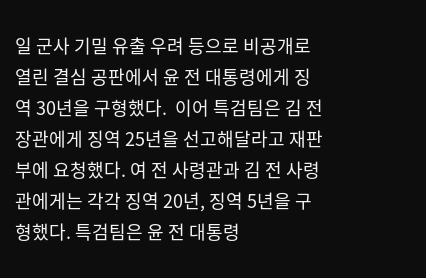일 군사 기밀 유출 우려 등으로 비공개로 열린 결심 공판에서 윤 전 대통령에게 징역 30년을 구형했다.  이어 특검팀은 김 전 장관에게 징역 25년을 선고해달라고 재판부에 요청했다. 여 전 사령관과 김 전 사령관에게는 각각 징역 20년, 징역 5년을 구형했다. 특검팀은 윤 전 대통령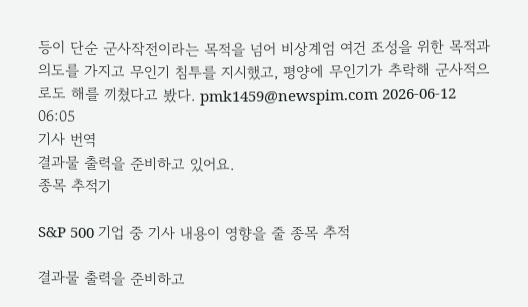등이 단순 군사작전이라는 목적을 넘어 비상계엄 여건 조성을 위한 목적과 의도를 가지고 무인기 침투를 지시했고, 평양에 무인기가 추락해 군사적으로도 해를 끼쳤다고 봤다. pmk1459@newspim.com 2026-06-12 06:05
기사 번역
결과물 출력을 준비하고 있어요.
종목 추적기

S&P 500 기업 중 기사 내용이 영향을 줄 종목 추적

결과물 출력을 준비하고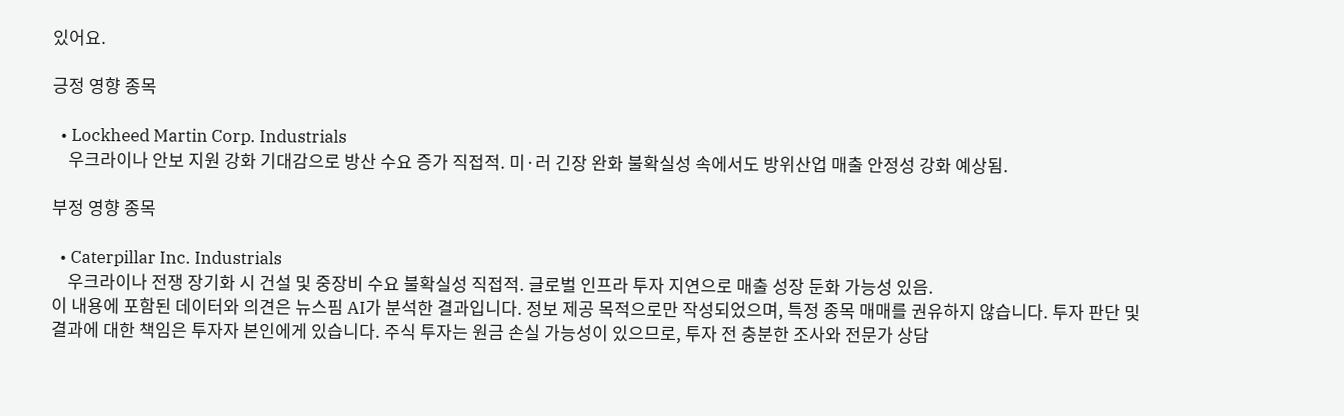있어요.

긍정 영향 종목

  • Lockheed Martin Corp. Industrials
    우크라이나 안보 지원 강화 기대감으로 방산 수요 증가 직접적. 미·러 긴장 완화 불확실성 속에서도 방위산업 매출 안정성 강화 예상됨.

부정 영향 종목

  • Caterpillar Inc. Industrials
    우크라이나 전쟁 장기화 시 건설 및 중장비 수요 불확실성 직접적. 글로벌 인프라 투자 지연으로 매출 성장 둔화 가능성 있음.
이 내용에 포함된 데이터와 의견은 뉴스핌 AI가 분석한 결과입니다. 정보 제공 목적으로만 작성되었으며, 특정 종목 매매를 권유하지 않습니다. 투자 판단 및 결과에 대한 책임은 투자자 본인에게 있습니다. 주식 투자는 원금 손실 가능성이 있으므로, 투자 전 충분한 조사와 전문가 상담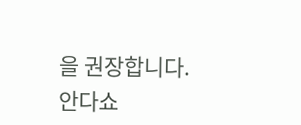을 권장합니다.
안다쇼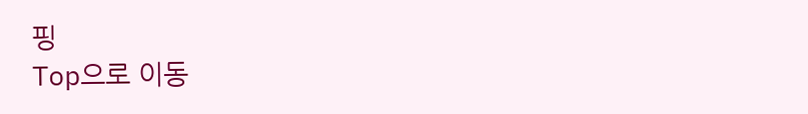핑
Top으로 이동